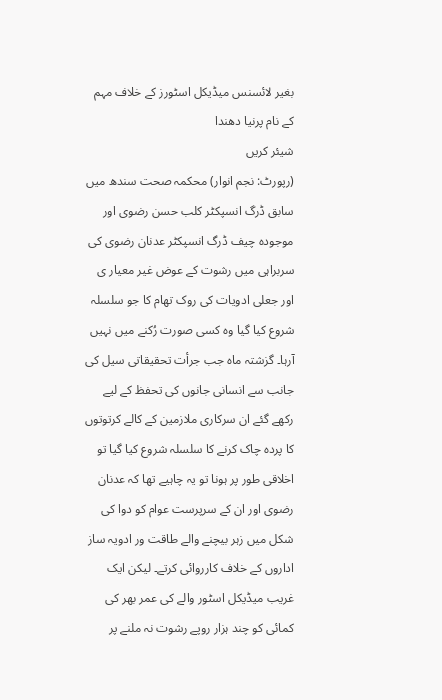بغیر لائسنس میڈیکل اسٹورز کے خلاف مہم کے نام پرنیا دھندا
شیئر کریں
(رپورٹ: نجم انوار) محکمہ صحت سندھ میں سابق ڈرگ انسپکٹر کلب حسن رضوی اور موجودہ چیف ڈرگ انسپکٹر عدنان رضوی کی سربراہی میں رشوت کے عوض غیر معیار ی اور جعلی ادویات کی روک تھام کا جو سلسلہ شروع کیا گیا وہ کسی صورت رُکنے میں نہیں آرہا۔ گزشتہ ماہ جب جرأت تحقیقاتی سیل کی جانب سے انسانی جانوں کی تحفظ کے لیے رکھے گئے ان سرکاری ملازمین کے کالے کرتوتوں کا پردہ چاک کرنے کا سلسلہ شروع کیا گیا تو اخلاقی طور پر ہونا تو یہ چاہیے تھا کہ عدنان رضوی اور ان کے سرپرست عوام کو دوا کی شکل میں زہر بیچنے والے طاقت ور ادویہ ساز اداروں کے خلاف کارروائی کرتے۔ لیکن ایک غریب میڈیکل اسٹور والے کی عمر بھر کی کمائی کو چند ہزار روپے رشوت نہ ملنے پر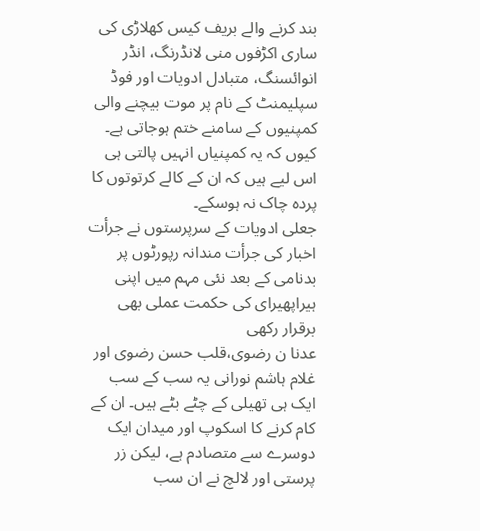بند کرنے والے بریف کیس کھلاڑی کی ساری اکڑفوں منی لانڈرنگ، انڈر انوائسنگ، متبادل ادویات اور فوڈ سپلیمنٹ کے نام پر موت بیچنے والی کمپنیوں کے سامنے ختم ہوجاتی ہے۔ کیوں کہ یہ کمپنیاں انہیں پالتی ہی اس لیے ہیں کہ ان کے کالے کرتوتوں کا پردہ چاک نہ ہوسکے۔
جعلی ادویات کے سرپرستوں نے جرأت اخبار کی جرأت مندانہ رپورٹوں پر بدنامی کے بعد نئی مہم میں اپنی ہیراپھیرای کی حکمت عملی بھی برقرار رکھی
عدنا ن رضوی،قلب حسن رضوی اور غلام ہاشم نورانی یہ سب کے سب ایک ہی تھیلی کے چٹے بٹے ہیں۔ ان کے کام کرنے کا اسکوپ اور میدان ایک دوسرے سے متصادم ہے، لیکن زر پرستی اور لالچ نے ان سب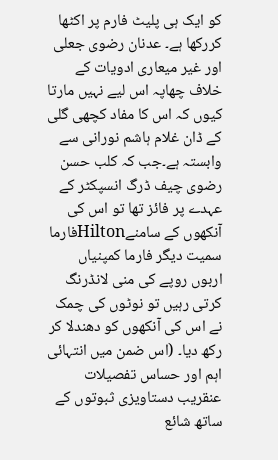کو ایک ہی پلیٹ فارم پر اکٹھا کررکھا ہے۔ عدنان رضوی جعلی اور غیر میعاری ادویات کے خلاف چھاپہ اس لیے نہیں مارتا کیوں کہ اس کا مفاد کچھی گلی کے ڈان غلام ہاشم نورانی سے وابستہ ہے۔جب کہ کلب حسن رضوی چیف ڈرگ انسپکٹر کے عہدے پر فائز تھا تو اس کی آنکھوں کے سامنےHiltonفارما سمیت دیگر فارما کمپنیاں اربوں روپے کی منی لانڈرنگ کرتی رہیں تو نوٹوں کی چمک نے اس کی آنکھوں کو دھندلا کر رکھ دیا۔ (اس ضمن میں انتہائی اہم اور حساس تفصیلات عنقریب دستاویزی ثبوتوں کے ساتھ شائع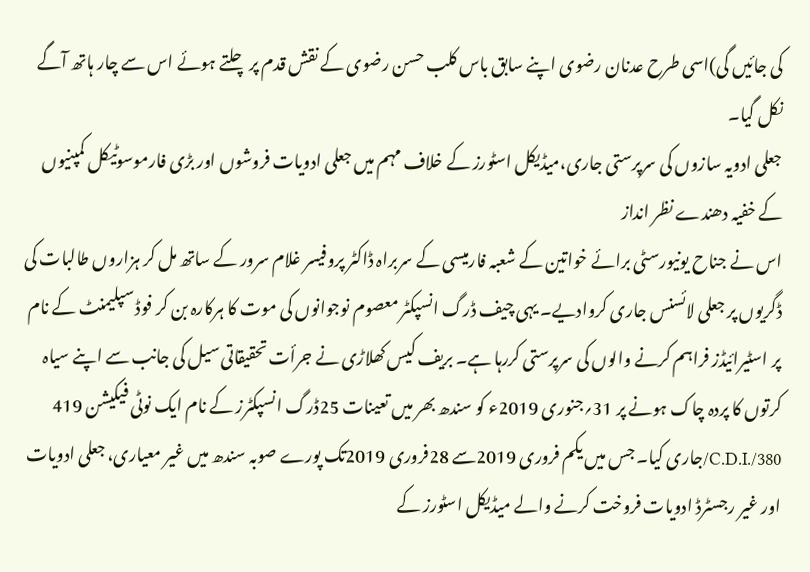کی جائیں گی)اسی طرح عدنان رضوی اپنے سابق باس کلب حسن رضوی کے نقش قدم پر چلتے ہوئے اس سے چار ہاتھ آگے نکل گیا۔
جعلی ادویہ سازوں کی سرپرستی جاری،میڈیکل اسٹورز کے خلاف مہم میں جعلی ادویات فروشوں اور بڑی فارموسوٹیکل کمپنیوں کے خفیہ دھندے نظر انداز
اس نے جناح یونیورسٹی برائے خواتین کے شعبہ فارمیسی کے سربراہ ڈاکٹر پروفیسر غلام سرور کے ساتھ مل کر ہزاروں طالبات کی ڈگریوں پر جعلی لائسنس جاری کروادیے۔ یہی چیف ڈرگ انسپکٹر معصوم نوجوانوں کی موت کا ہرکارہ بن کر فوڈ سپلیمنٹ کے نام پر اسٹیرائیڈز فراہم کرنے والوں کی سرپرستی کررہا ہے۔ بریف کیس کھلاڑی نے جرأت تحقیقاتی سیل کی جانب سے اپنے سیاہ کرتوں کا پردہ چاک ہونے پر 31؍جنوری 2019ء کو سندھ بھر میں تعینات 25ڈرگ انسپکٹرز کے نام ایک نوٹی فیکیشن 419 C.D.I./380/جاری کیا۔ جس میں یکم فروری 2019سے 28فروری 2019تک پورے صوبہ سندھ میں غیر معیاری، جعلی ادویات اور غیر رجسٹرڈ ادویات فروخت کرنے والے میڈیکل اسٹورز کے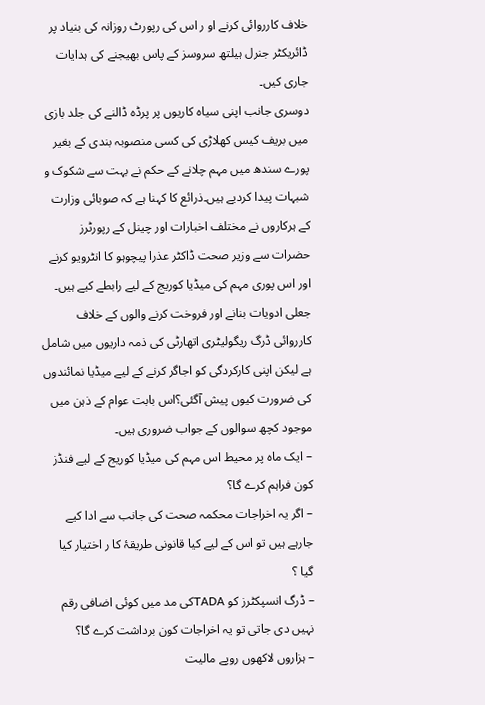خلاف کارروائی کرنے او ر اس کی رپورٹ روزانہ کی بنیاد پر ڈائریکٹر جنرل ہیلتھ سروسز کے پاس بھیجنے کی ہدایات جاری کیں۔
دوسری جانب اپنی سیاہ کاریوں پر پرڈہ ڈالنے کی جلد بازی میں بریف کیس کھلاڑی کی کسی منصوبہ بندی کے بغیر پورے سندھ میں مہم چلانے کے حکم نے بہت سے شکوک و شبہات پیدا کردیے ہیں۔ذرائع کا کہنا ہے کہ صوبائی وزارت کے ہرکاروں نے مختلف اخبارات اور چینل کے رپورٹرز حضرات سے وزیر صحت ڈاکٹر عذرا پیچوہو کا انٹرویو کرنے اور اس پوری مہم کی میڈیا کوریج کے لیے رابطے کیے ہیں۔ جعلی ادویات بنانے اور فروخت کرنے والوں کے خلاف کارروائی ڈرگ ریگولیٹری اتھارٹی کی ذمہ داریوں میں شامل ہے لیکن اپنی کارکردگی کو اجاگر کرنے کے لیے میڈیا نمائندوں کی ضرورت کیوں پیش آگئی؟اس بابت عوام کے ذہن میں موجود کچھ سوالوں کے جواب ضروری ہیں۔
– ایک ماہ پر محیط اس مہم کی میڈیا کوریج کے لیے فنڈز کون فراہم کرے گا؟
– اگر یہ اخراجات محکمہ صحت کی جانب سے ادا کیے جارہے ہیں تو اس کے لیے کیا قانونی طریقۂ کا ر اختیار کیا گیا ؟
– ڈرگ انسپکٹرز کو TADAکی مد میں کوئی اضافی رقم نہیں دی جاتی تو یہ اخراجات کون برداشت کرے گا؟
– ہزاروں لاکھوں روپے مالیت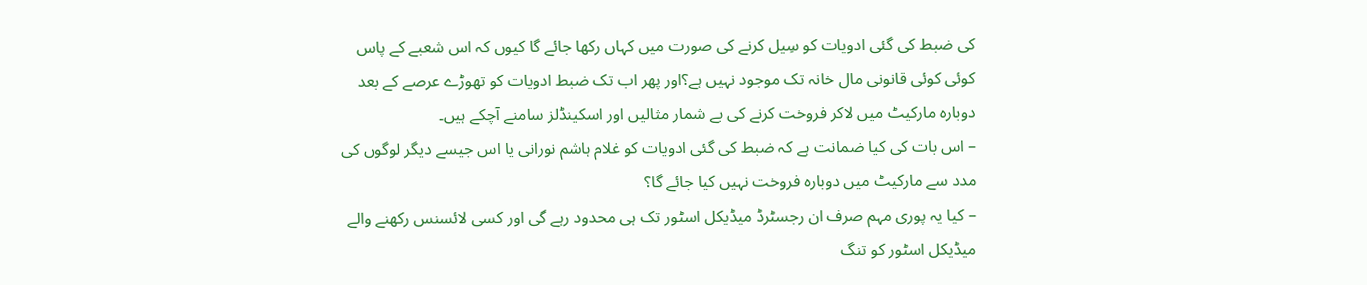کی ضبط کی گئی ادویات کو سِیل کرنے کی صورت میں کہاں رکھا جائے گا کیوں کہ اس شعبے کے پاس کوئی کوئی قانونی مال خانہ تک موجود نہیں ہے؟اور پھر اب تک ضبط ادویات کو تھوڑے عرصے کے بعد دوبارہ مارکیٹ میں لاکر فروخت کرنے کی بے شمار مثالیں اور اسکینڈلز سامنے آچکے ہیں۔
– اس بات کی کیا ضمانت ہے کہ ضبط کی گئی ادویات کو غلام ہاشم نورانی یا اس جیسے دیگر لوگوں کی مدد سے مارکیٹ میں دوبارہ فروخت نہیں کیا جائے گا؟
– کیا یہ پوری مہم صرف ان رجسٹرڈ میڈیکل اسٹور تک ہی محدود رہے گی اور کسی لائسنس رکھنے والے میڈیکل اسٹور کو تنگ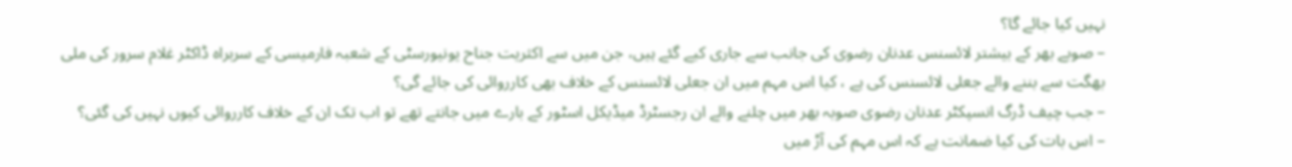نہیں کیا جائے گا؟
– صوبے بھر کے بیشتر لائسنس عدنان رضوی کی جانب سے جاری کیے گئے ہیں، جن میں سے اکثریت جناح یونیورسٹی کے شعبہ فارمیسی کے سربراہ ڈاکٹر غلام سرور کی ملی بھگت سے بننے والے جعلی لائسنس کی ہے ، کیا اس مہم میں ان جعلی لائسنس کے خلاف بھی کارروائی کی جائے گی؟
– جب چیف ڈرگ انسپکٹر عدنان رضوی صوبہ بھر میں چلنے والے ان رجسٹرڈ میڈیکل اسٹور کے بارے میں جانتے تھے تو اب تک ان کے خلاف کارروائی کیوں نہیں کی گئی؟
– اس بات کی کیا ضمانت ہے کہ اس مہم کی آڑ میں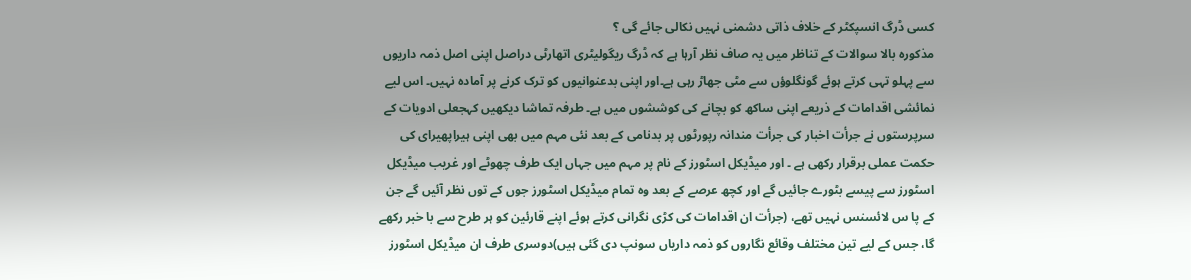کسی ڈرگ انسپکٹر کے خلاف ذاتی دشمنی نہیں نکالی جائے گی ؟
مذکورہ بالا سوالات کے تناظر میں یہ صاف نظر آرہا ہے کہ ڈرگ ریگولیٹری اتھارٹی دراصل اپنی اصل ذمہ داریوں سے پہلو تہی کرتے ہوئے گونگلوؤں سے مٹی جھاڑ رہی ہے۔اور اپنی بدعنوانیوں کو ترک کرنے پر آمادہ نہیں۔ اس لیے نمائشی اقدامات کے ذریعے اپنی ساکھ کو بچانے کی کوششوں میں ہے۔ طرفہ تماشا دیکھیں کہجعلی ادویات کے سرپرستوں نے جرأت اخبار کی جرأت مندانہ رپورٹوں پر بدنامی کے بعد نئی مہم میں بھی اپنی ہیراپھیرای کی حکمت عملی برقرار رکھی ہے ۔ اور میڈیکل اسٹورز کے نام پر مہم میں جہاں ایک طرف چھوٹے اور غریب میڈیکل اسٹورز سے پیسے بٹورے جائیں گے اور کچھ عرصے کے بعد وہ تمام میڈیکل اسٹورز جوں کے توں نظر آئیں گے جن کے پا س لائسنس نہیں تھے، (جرأت ان اقدامات کی کڑی نگرانی کرتے ہوئے اپنے قارئین کو ہر طرح سے با خبر رکھے گا، جس کے لیے تین مختلف وقائع نگاروں کو ذمہ داریاں سونپ دی گئی ہیں)دوسری طرف ان میڈیکل اسٹورز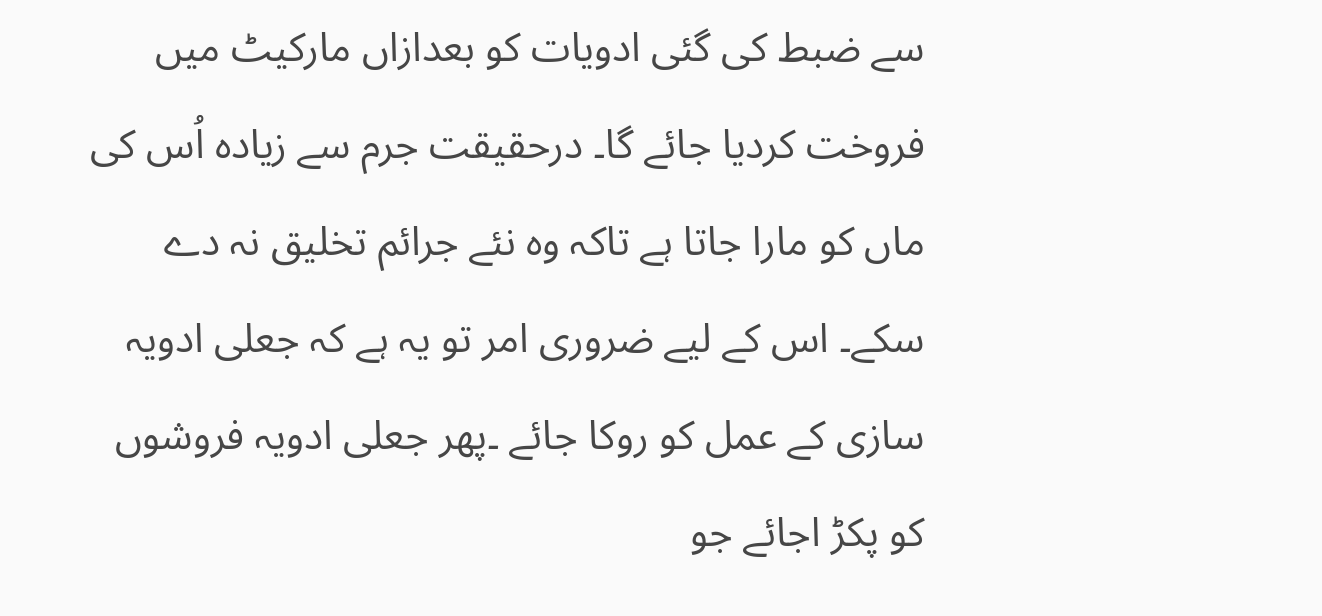سے ضبط کی گئی ادویات کو بعدازاں مارکیٹ میں فروخت کردیا جائے گا۔ درحقیقت جرم سے زیادہ اُس کی ماں کو مارا جاتا ہے تاکہ وہ نئے جرائم تخلیق نہ دے سکے۔ اس کے لیے ضروری امر تو یہ ہے کہ جعلی ادویہ سازی کے عمل کو روکا جائے ۔پھر جعلی ادویہ فروشوں کو پکڑ اجائے جو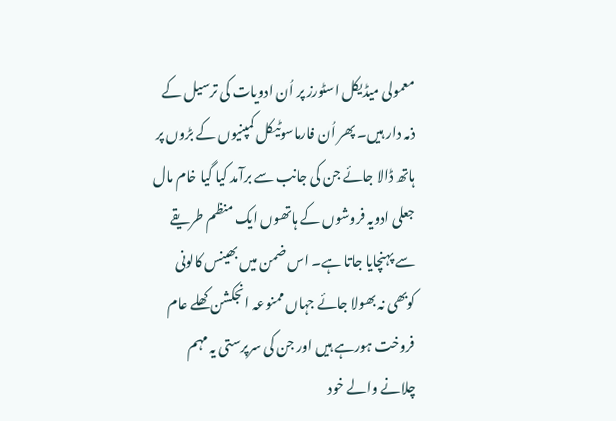معمولی میڈیکل اسٹورز پر اُن ادویات کی ترسیل کے ذمہ دار ہیں۔ پھر اُن فارماسوٹیکل کمپنیوں کے بڑوں پر ہاتھ ڈالا جائے جن کی جانب سے برآمد کیا گیا خام مال جعلی ادویہ فروشوں کے ہاتھوں ایک منظم طریقے سے پہنچایا جاتا ہے۔ اس ضمن میں بھینس کالونی کوبھی نہ بھولا جائے جہاں ممنوعہ انجکشن کھلے عام فروخت ہورہے ہیں اور جن کی سرپرستی یہ مہم چلانے والے خود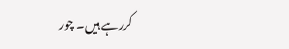کررہے ہیں۔ چور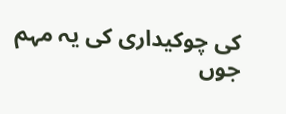کی چوکیداری کی یہ مہم جوں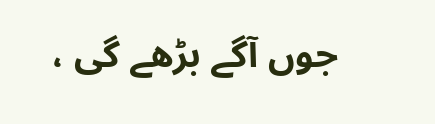جوں آگے بڑھے گی ،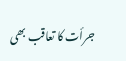جرأت کا تعاقب بھی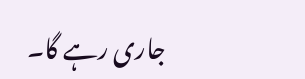جاری رہے گا۔